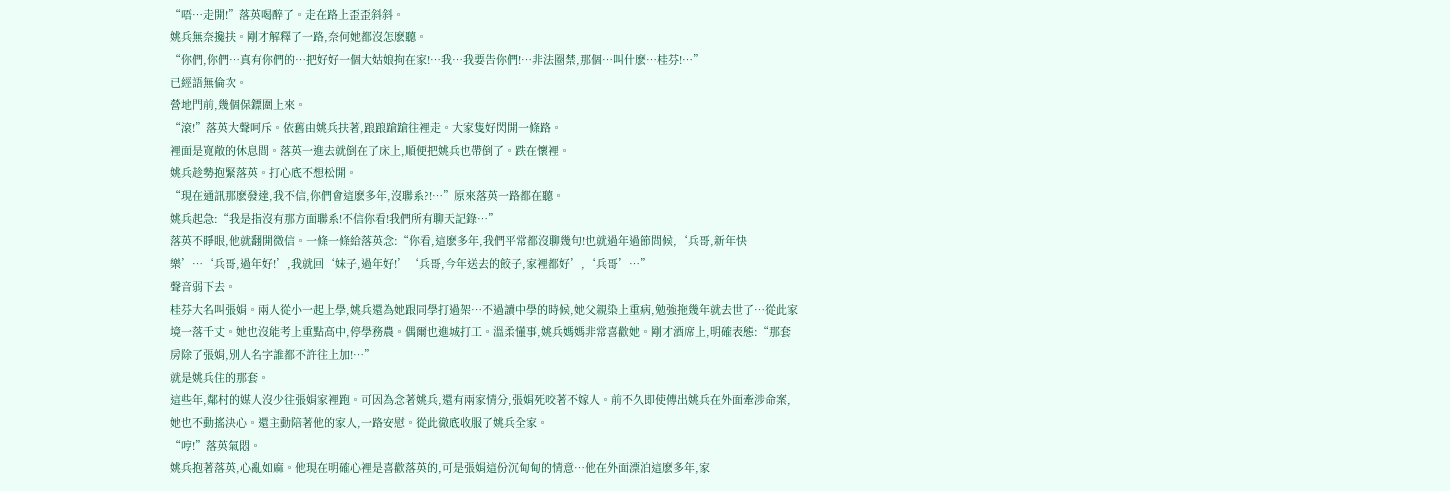“唔…走開!”落英喝醉了。走在路上歪歪斜斜。
姚兵無奈攙扶。剛才解釋了一路,奈何她都沒怎麽聽。
“你們,你們…真有你們的…把好好一個大姑娘拘在家!…我…我要告你們!…非法圈禁,那個…叫什麽…桂芬!…”
已經語無倫次。
營地門前,幾個保鏢圍上來。
“滾!”落英大聲呵斥。依舊由姚兵扶著,踉踉蹌蹌往裡走。大家隻好閃開一條路。
裡面是寬敞的休息間。落英一進去就倒在了床上,順便把姚兵也帶倒了。跌在懷裡。
姚兵趁勢抱緊落英。打心底不想松開。
“現在通訊那麽發達,我不信,你們會這麽多年,沒聯系?!…”原來落英一路都在聽。
姚兵起急:“我是指沒有那方面聯系!不信你看!我們所有聊天記錄…”
落英不睜眼,他就翻開微信。一條一條給落英念:“你看,這麽多年,我們平常都沒聊幾句!也就過年過節問候,‘兵哥,新年快樂’…‘兵哥,過年好!’,我就回‘妹子,過年好!’‘兵哥,今年送去的餃子,家裡都好’,‘兵哥’…”
聲音弱下去。
桂芬大名叫張娟。兩人從小一起上學,姚兵還為她跟同學打過架…不過讀中學的時候,她父親染上重病,勉強拖幾年就去世了…從此家境一落千丈。她也沒能考上重點高中,停學務農。偶爾也進城打工。溫柔懂事,姚兵媽媽非常喜歡她。剛才酒席上,明確表態:“那套房除了張娟,別人名字誰都不許往上加!…”
就是姚兵住的那套。
這些年,鄰村的媒人沒少往張娟家裡跑。可因為念著姚兵,還有兩家情分,張娟死咬著不嫁人。前不久即使傳出姚兵在外面牽涉命案,她也不動搖決心。還主動陪著他的家人,一路安慰。從此徹底收服了姚兵全家。
“哼!”落英氣悶。
姚兵抱著落英,心亂如麻。他現在明確心裡是喜歡落英的,可是張娟這份沉甸甸的情意…他在外面漂泊這麽多年,家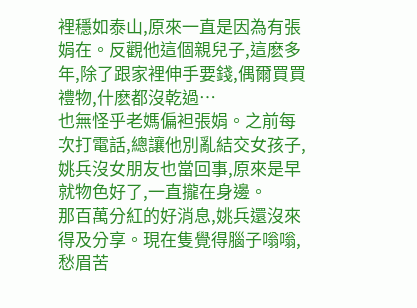裡穩如泰山,原來一直是因為有張娟在。反觀他這個親兒子,這麽多年,除了跟家裡伸手要錢,偶爾買買禮物,什麽都沒乾過…
也無怪乎老媽偏袒張娟。之前每次打電話,總讓他別亂結交女孩子,姚兵沒女朋友也當回事,原來是早就物色好了,一直攏在身邊。
那百萬分紅的好消息,姚兵還沒來得及分享。現在隻覺得腦子嗡嗡,愁眉苦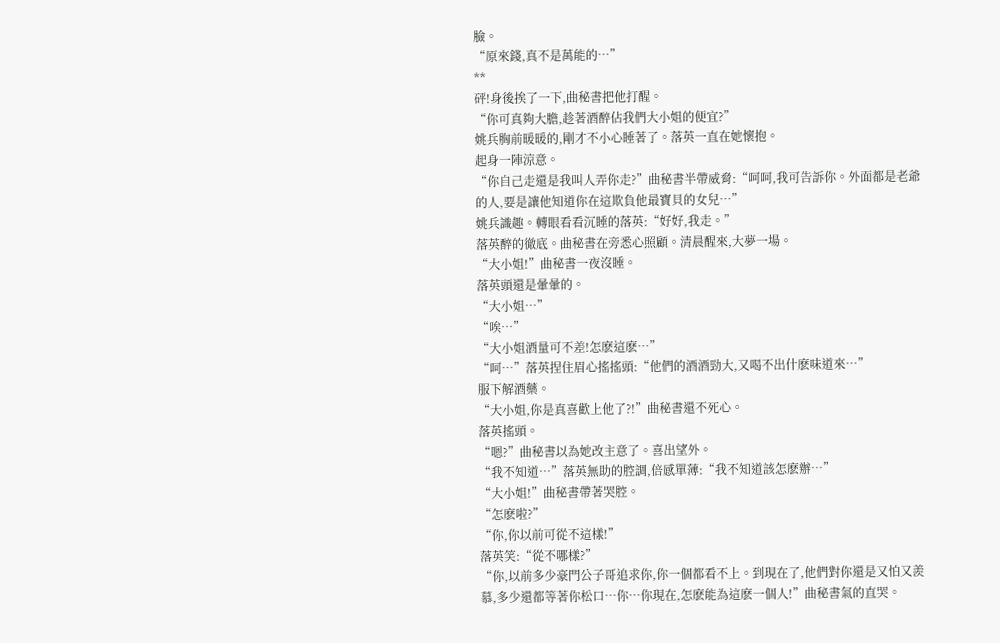臉。
“原來錢,真不是萬能的…”
**
砰!身後挨了一下,曲秘書把他打醒。
“你可真夠大膽,趁著酒醉佔我們大小姐的便宜?”
姚兵胸前暖暖的,剛才不小心睡著了。落英一直在她懷抱。
起身一陣涼意。
“你自己走還是我叫人弄你走?”曲秘書半帶威脅:“呵呵,我可告訴你。外面都是老爺的人,要是讓他知道你在這欺負他最寶貝的女兒…”
姚兵識趣。轉眼看看沉睡的落英:“好好,我走。”
落英醉的徹底。曲秘書在旁悉心照顧。清晨醒來,大夢一場。
“大小姐!”曲秘書一夜沒睡。
落英頭還是暈暈的。
“大小姐…”
“唉…”
“大小姐酒量可不差!怎麽這麽…”
“呵…”落英捏住眉心搖搖頭:“他們的酒酒勁大,又喝不出什麽味道來…”
服下解酒藥。
“大小姐,你是真喜歡上他了?!”曲秘書還不死心。
落英搖頭。
“嗯?”曲秘書以為她改主意了。喜出望外。
“我不知道…”落英無助的腔調,倍感單薄:“我不知道該怎麽辦…”
“大小姐!”曲秘書帶著哭腔。
“怎麽啦?”
“你,你以前可從不這樣!”
落英笑:“從不哪樣?”
“你,以前多少豪門公子哥追求你,你一個都看不上。到現在了,他們對你還是又怕又羨慕,多少還都等著你松口…你…你現在,怎麽能為這麽一個人!”曲秘書氣的直哭。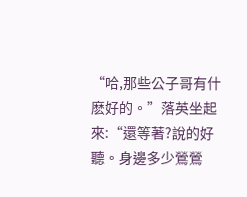“哈,那些公子哥有什麽好的。”落英坐起來:“還等著?說的好聽。身邊多少鶯鶯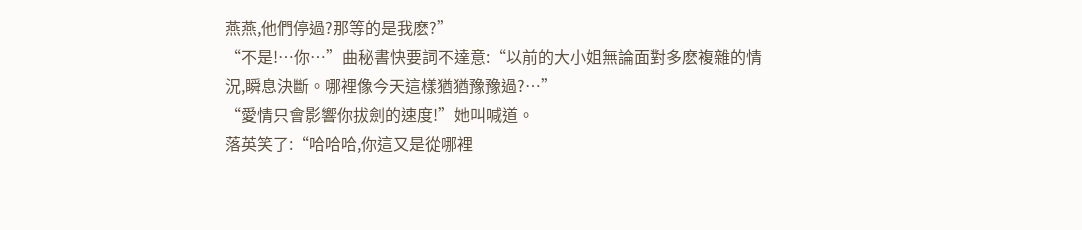燕燕,他們停過?那等的是我麽?”
“不是!…你…”曲秘書快要詞不達意:“以前的大小姐無論面對多麽複雜的情況,瞬息決斷。哪裡像今天這樣猶猶豫豫過?…”
“愛情只會影響你拔劍的速度!”她叫喊道。
落英笑了:“哈哈哈,你這又是從哪裡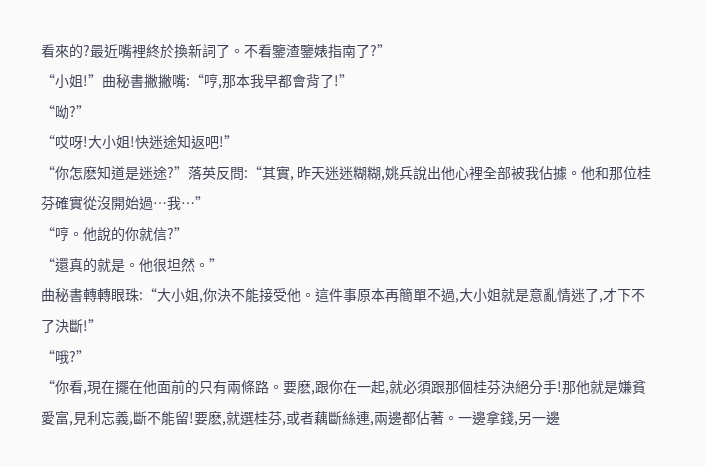看來的?最近嘴裡終於換新詞了。不看鑒渣鑒婊指南了?”
“小姐!”曲秘書撇撇嘴:“哼,那本我早都會背了!”
“呦?”
“哎呀!大小姐!快迷途知返吧!”
“你怎麽知道是迷途?”落英反問:“其實, 昨天迷迷糊糊,姚兵說出他心裡全部被我佔據。他和那位桂芬確實從沒開始過…我…”
“哼。他說的你就信?”
“還真的就是。他很坦然。”
曲秘書轉轉眼珠:“大小姐,你決不能接受他。這件事原本再簡單不過,大小姐就是意亂情迷了,才下不了決斷!”
“哦?”
“你看,現在擺在他面前的只有兩條路。要麽,跟你在一起,就必須跟那個桂芬決絕分手!那他就是嫌貧愛富,見利忘義,斷不能留!要麽,就選桂芬,或者藕斷絲連,兩邊都佔著。一邊拿錢,另一邊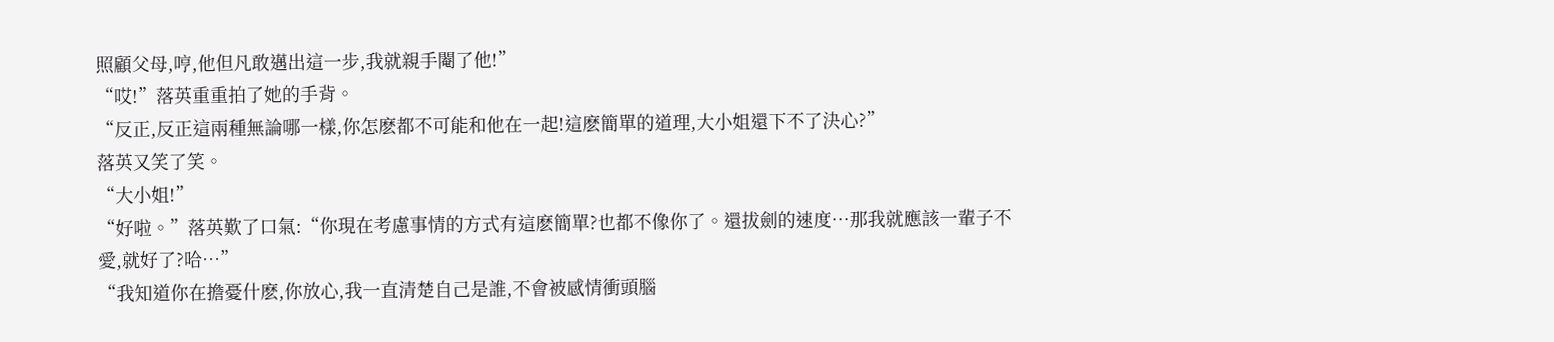照顧父母,哼,他但凡敢邁出這一步,我就親手閹了他!”
“哎!”落英重重拍了她的手背。
“反正,反正這兩種無論哪一樣,你怎麽都不可能和他在一起!這麽簡單的道理,大小姐還下不了決心?”
落英又笑了笑。
“大小姐!”
“好啦。”落英歎了口氣:“你現在考慮事情的方式有這麽簡單?也都不像你了。還拔劍的速度…那我就應該一輩子不愛,就好了?哈…”
“我知道你在擔憂什麽,你放心,我一直清楚自己是誰,不會被感情衝頭腦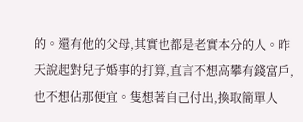的。還有他的父母,其實也都是老實本分的人。昨天說起對兒子婚事的打算,直言不想高攀有錢富戶,也不想佔那便宜。隻想著自己付出,換取簡單人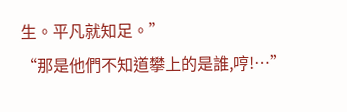生。平凡就知足。”
“那是他們不知道攀上的是誰,哼!…”